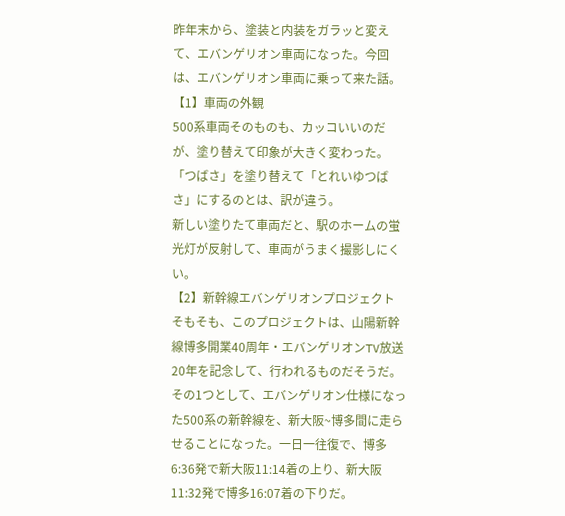昨年末から、塗装と内装をガラッと変えて、エバンゲリオン車両になった。今回は、エバンゲリオン車両に乗って来た話。
【1】車両の外観
500系車両そのものも、カッコいいのだが、塗り替えて印象が大きく変わった。「つばさ」を塗り替えて「とれいゆつばさ」にするのとは、訳が違う。
新しい塗りたて車両だと、駅のホームの蛍光灯が反射して、車両がうまく撮影しにくい。
【2】新幹線エバンゲリオンプロジェクト
そもそも、このプロジェクトは、山陽新幹線博多開業40周年・エバンゲリオンTV放送20年を記念して、行われるものだそうだ。
その1つとして、エバンゲリオン仕様になった500系の新幹線を、新大阪~博多間に走らせることになった。一日一往復で、博多6:36発で新大阪11:14着の上り、新大阪11:32発で博多16:07着の下りだ。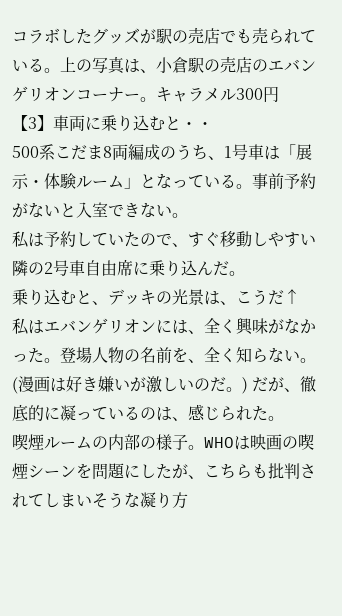コラボしたグッズが駅の売店でも売られている。上の写真は、小倉駅の売店のエバンゲリオンコーナー。キャラメル300円
【3】車両に乗り込むと・・
500系こだま8両編成のうち、1号車は「展示・体験ルーム」となっている。事前予約がないと入室できない。
私は予約していたので、すぐ移動しやすい隣の2号車自由席に乗り込んだ。
乗り込むと、デッキの光景は、こうだ↑
私はエバンゲリオンには、全く興味がなかった。登場人物の名前を、全く知らない。(漫画は好き嫌いが激しいのだ。) だが、徹底的に凝っているのは、感じられた。
喫煙ルームの内部の様子。WHOは映画の喫煙シーンを問題にしたが、こちらも批判されてしまいそうな凝り方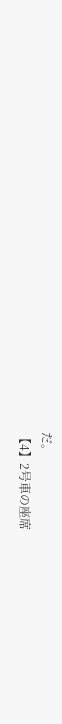だ。
【4】2号車の座席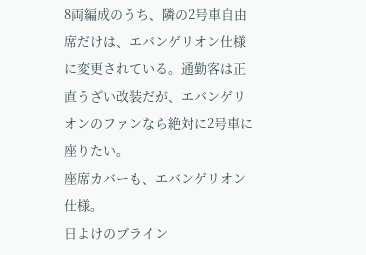8両編成のうち、隣の2号車自由席だけは、エバンゲリオン仕様に変更されている。通勤客は正直うざい改装だが、エバンゲリオンのファンなら絶対に2号車に座りたい。
座席カバーも、エバンゲリオン仕様。
日よけのブライン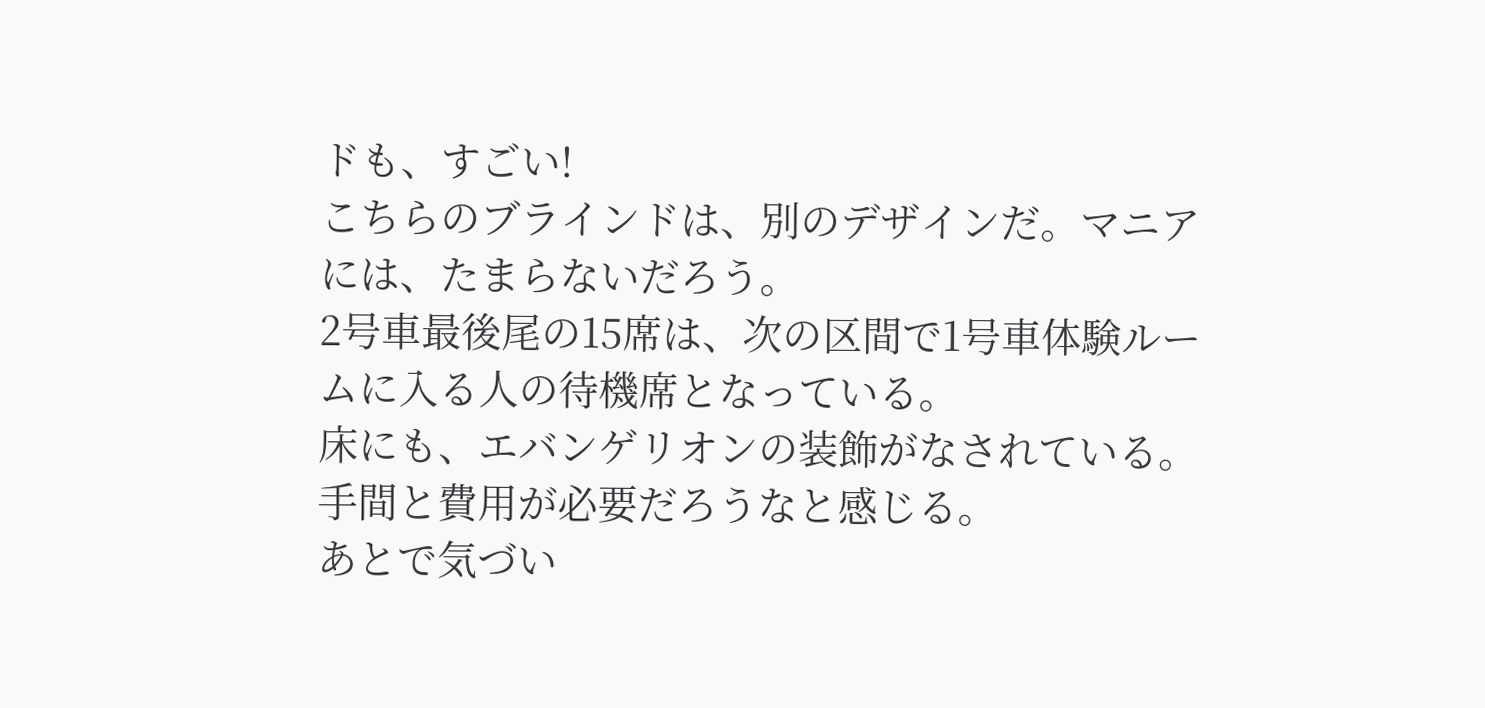ドも、すごい!
こちらのブラインドは、別のデザインだ。マニアには、たまらないだろう。
2号車最後尾の15席は、次の区間で1号車体験ルームに入る人の待機席となっている。
床にも、エバンゲリオンの装飾がなされている。手間と費用が必要だろうなと感じる。
あとで気づい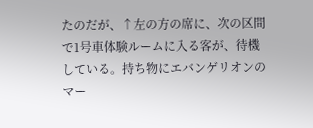たのだが、↑左の方の席に、次の区間で1号車体験ルームに入る客が、待機している。持ち物にエバンゲリオンのマー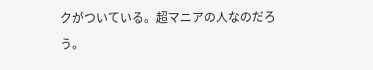クがついている。超マニアの人なのだろう。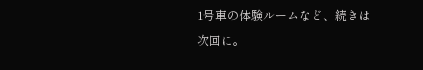1号車の体験ルームなど、続きは次回に。